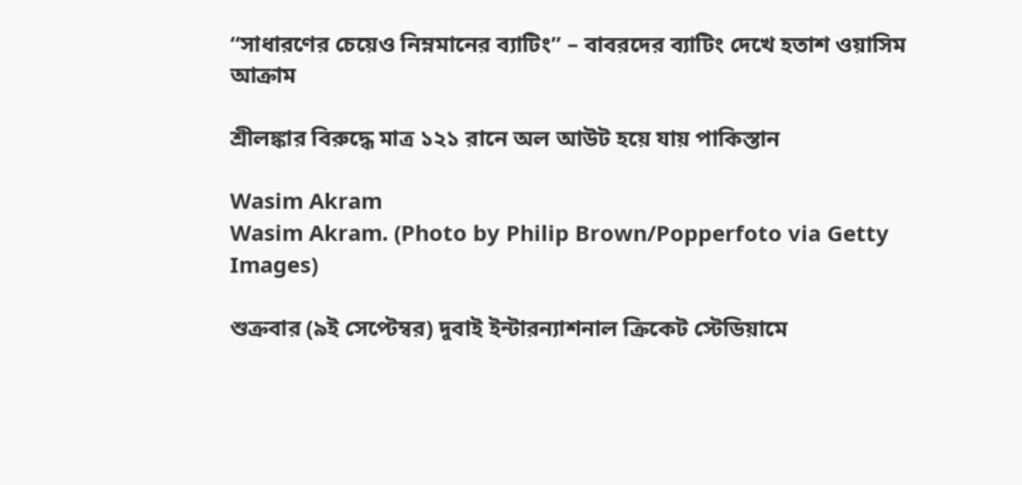“সাধারণের চেয়েও নিম্নমানের ব্যাটিং” – বাবরদের ব্যাটিং দেখে হতাশ ওয়াসিম আক্রাম

শ্রীলঙ্কার বিরুদ্ধে মাত্র ১২১ রানে অল আউট হয়ে যায় পাকিস্তান

Wasim Akram
Wasim Akram. (Photo by Philip Brown/Popperfoto via Getty Images)

শুক্রবার (৯ই সেপ্টেম্বর) দুবাই ইন্টারন্যাশনাল ক্রিকেট স্টেডিয়ামে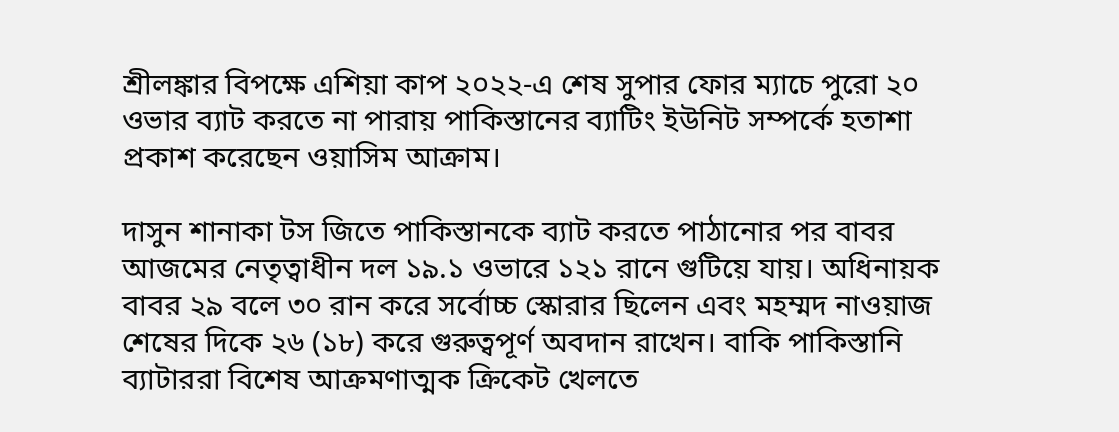শ্রীলঙ্কার বিপক্ষে এশিয়া কাপ ২০২২-এ শেষ সুপার ফোর ম্যাচে পুরো ২০ ওভার ব্যাট করতে না পারায় পাকিস্তানের ব্যাটিং ইউনিট সম্পর্কে হতাশা প্রকাশ করেছেন ওয়াসিম আক্রাম।

দাসুন শানাকা টস জিতে পাকিস্তানকে ব্যাট করতে পাঠানোর পর বাবর আজমের নেতৃত্বাধীন দল ১৯.১ ওভারে ১২১ রানে গুটিয়ে যায়। অধিনায়ক বাবর ২৯ বলে ৩০ রান করে সর্বোচ্চ স্কোরার ছিলেন এবং মহম্মদ নাওয়াজ শেষের দিকে ২৬ (১৮) করে গুরুত্বপূর্ণ অবদান রাখেন। বাকি পাকিস্তানি ব্যাটাররা বিশেষ আক্রমণাত্মক ক্রিকেট খেলতে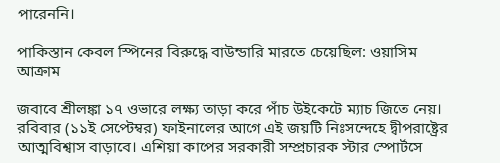পারেননি।

পাকিস্তান কেবল স্পিনের বিরুদ্ধে বাউন্ডারি মারতে চেয়েছিল: ওয়াসিম আক্রাম

জবাবে শ্রীলঙ্কা ১৭ ওভারে লক্ষ্য তাড়া করে পাঁচ উইকেটে ম্যাচ জিতে নেয়। রবিবার (১১ই সেপ্টেম্বর) ফাইনালের আগে এই জয়টি নিঃসন্দেহে দ্বীপরাষ্ট্রের আত্মবিশ্বাস বাড়াবে। এশিয়া কাপের সরকারী সম্প্রচারক স্টার স্পোর্টসে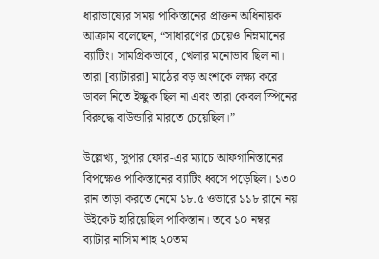ধারাভাষ্যের সময় পাকিস্তানের প্রাক্তন অধিনায়ক আক্রাম বলেছেন, “সাধারণের চেয়েও নিম্নমানের ব্যাটিং। সামগ্রিকভাবে, খেলার মনোভাব ছিল না। তারা [ব্যাটাররা] মাঠের বড় অংশকে লক্ষ্য করে ডাবল নিতে ইচ্ছুক ছিল না এবং তারা কেবল স্পিনের বিরুদ্ধে বাউন্ডারি মারতে চেয়েছিল।”

উল্লেখ্য, সুপার ফোর-এর ম্যাচে আফগানিস্তানের বিপক্ষেও পাকিস্তানের ব্যাটিং ধ্বসে পড়েছিল। ১৩০ রান তাড়া করতে নেমে ১৮.৫ ওভারে ১১৮ রানে নয় উইকেট হারিয়েছিল পাকিস্তান। তবে ১০ নম্বর ব্যাটার নাসিম শাহ ২০তম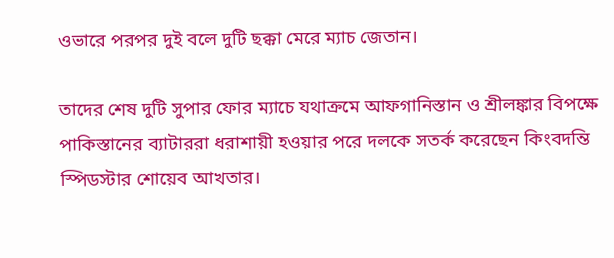ওভারে পরপর দুই বলে দুটি ছক্কা মেরে ম্যাচ জেতান।

তাদের শেষ দুটি সুপার ফোর ম্যাচে যথাক্রমে আফগানিস্তান ও শ্রীলঙ্কার বিপক্ষে পাকিস্তানের ব্যাটাররা ধরাশায়ী হওয়ার পরে দলকে সতর্ক করেছেন কিংবদন্তি স্পিডস্টার শোয়েব আখতার।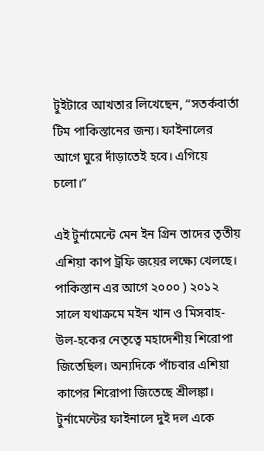টুইটারে আখতার লিখেছেন, “সতর্কবার্তা টিম পাকিস্তানের জন্য। ফাইনালের আগে ঘুরে দাঁড়াতেই হবে। এগিয়ে চলো।”

এই টুর্নামেন্টে মেন ইন গ্রিন তাদের তৃতীয় এশিয়া কাপ ট্রফি জয়ের লক্ষ্যে খেলছে। পাকিস্তান এর আগে ২০০০ ) ২০১২ সালে যথাক্রমে মইন খান ও মিসবাহ-উল-হকের নেতৃত্বে মহাদেশীয় শিরোপা জিতেছিল। অন্যদিকে পাঁচবার এশিয়া কাপের শিরোপা জিতেছে শ্রীলঙ্কা। টুর্নামেন্টের ফাইনালে দুই দল একে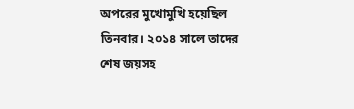অপরের মুখোমুখি হয়েছিল তিনবার। ২০১৪ সালে তাদের শেষ জয়সহ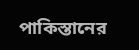পাকিস্তানের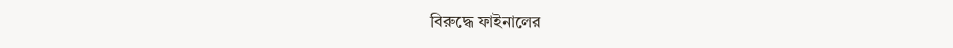বিরুদ্ধে ফাইনালের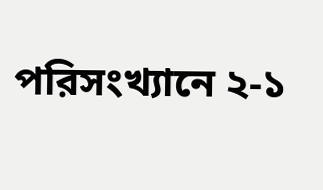পরিসংখ্যানে ২-১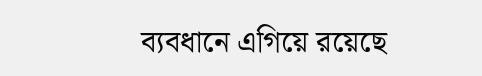ব্যবধানে এগিয়ে রয়েছে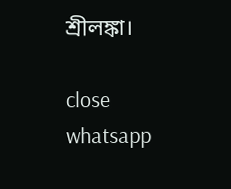শ্রীলঙ্কা।

close whatsapp